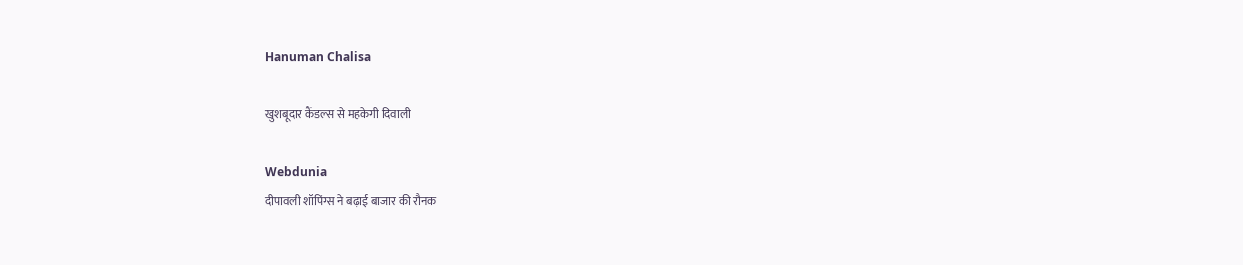Hanuman Chalisa

खुशबूदार कैंडल्स से महकेगी दिवाली

Webdunia
दीपावली शॉपिंग्स ने बढ़ाई बाजार की रौनक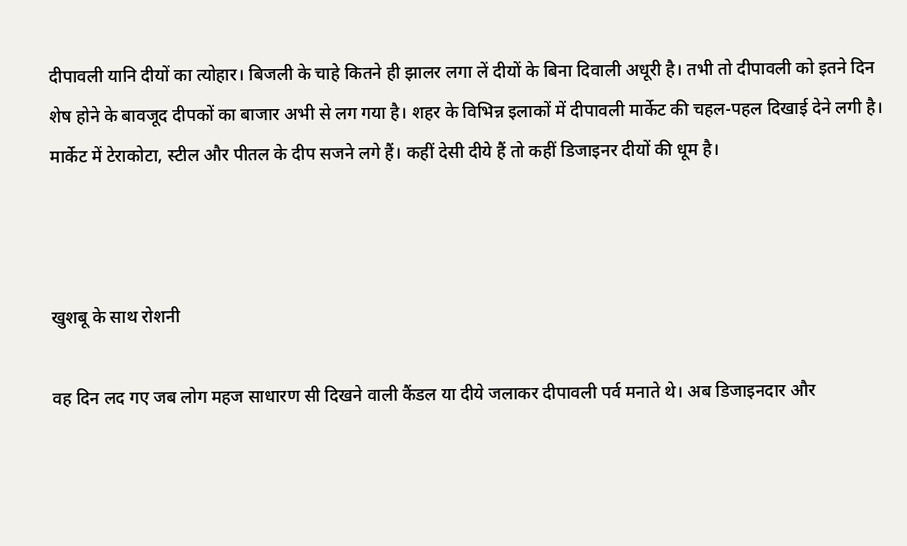दीपावली यानि दीयों का त्योहार। बिजली के चाहे कितने ही झालर लगा लें दीयों के बिना दिवाली अधूरी है। तभी तो दीपावली को इतने दिन शेष होने के बावजूद दीपकों का बाजार अभी से लग गया है। शहर के विभिन्न इलाकों में दीपावली मार्केट की चहल-पहल दिखाई देने लगी है। मार्केट में टेराकोटा, स्टील और पीतल के दीप सजने लगे हैं। कहीं देसी दीये हैं तो कहीं डिजाइनर दीयों की धूम है।



खुशबू के साथ रोशनी

वह दिन लद गए जब लोग महज साधारण सी दिखने वाली कैंडल या दीये जलाकर दीपावली पर्व मनाते थे। अब डिजाइनदार और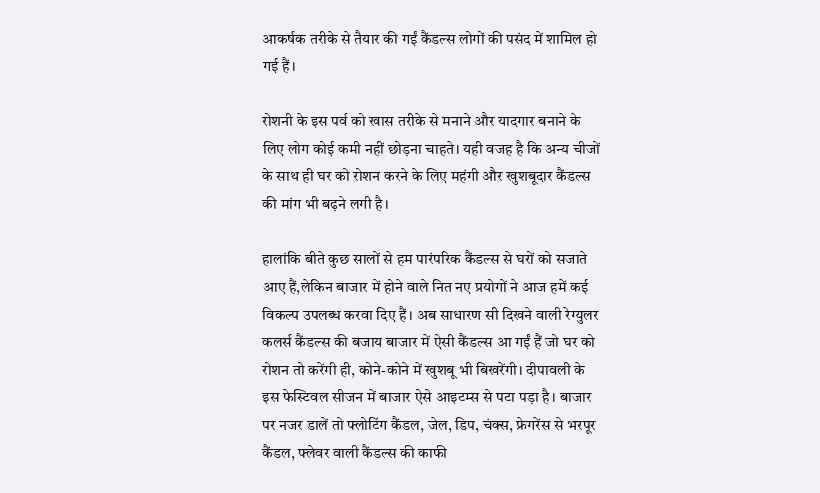आकर्षक तरीके से तैयार की गईं कैंडल्स लोगों की पसंद में शामिल हो गई हैं।

रोशनी के इस पर्व को खास तरीके से मनाने और यादगार बनाने के लिए लोग कोई कमी नहीं छोड़ना चाहते। यही वजह है कि अन्य चीजों के साथ ही घर को रोशन करने के लिए महंगी और खुशबूदार कैंडल्स की मांग भी बढ़ने लगी है।

हालांकि बीते कुछ सालों से हम पारंपरिक कैंडल्स से घरों को सजाते आए हैं,लेकिन बाजार में होने वाले नित नए प्रयोगों ने आज हमें कई विकल्प उपलब्ध करवा दिए हैं। अब साधारण सी दिखने वाली रेग्युलर कलर्स कैंडल्स की बजाय बाजार में ऐसी कैंडल्स आ गईं हैं जो घर को रोशन तो करेंगी ही, कोने-कोने में खुशबू भी बिखरेंगी। दीपावली के इस फेस्टिवल सीजन में बाजार ऐसे आइटम्स से पटा पड़ा है। बाजार पर नजर डालें तो फ्लोटिंग कैंडल, जेल, डिप, चंक्स, फ्रेगरेंस से भरपूर कैंडल, फ्लेवर वाली कैंडल्स की काफी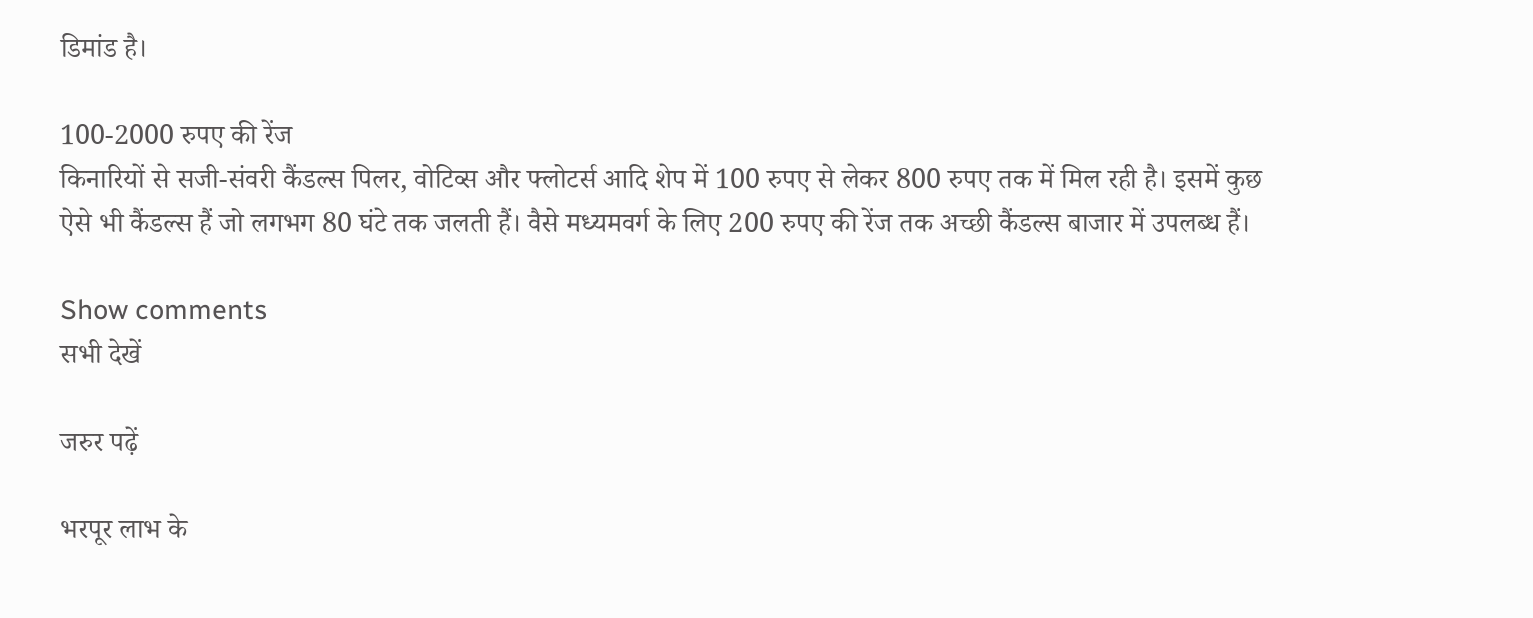डिमांड है।

100-2000 रुपए की रेंज
किनारियों से सजी-संवरी कैंडल्स पिलर, वोटिव्स और फ्लोटर्स आदि शेप में 100 रुपए से लेकर 800 रुपए तक में मिल रही है। इसमें कुछ ऐसे भी कैंडल्स हैं जो लगभग 80 घंटे तक जलती हैं। वैसे मध्यमवर्ग के लिए 200 रुपए की रेंज तक अच्छी कैंडल्स बाजार में उपलब्ध हैं।

Show comments
सभी देखें

जरुर पढ़ें

भरपूर लाभ के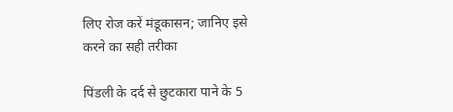लिए रोज करें मंडूकासन; जानिए इसे करने का सही तरीका

पिंडली के दर्द से छुटकारा पाने के 5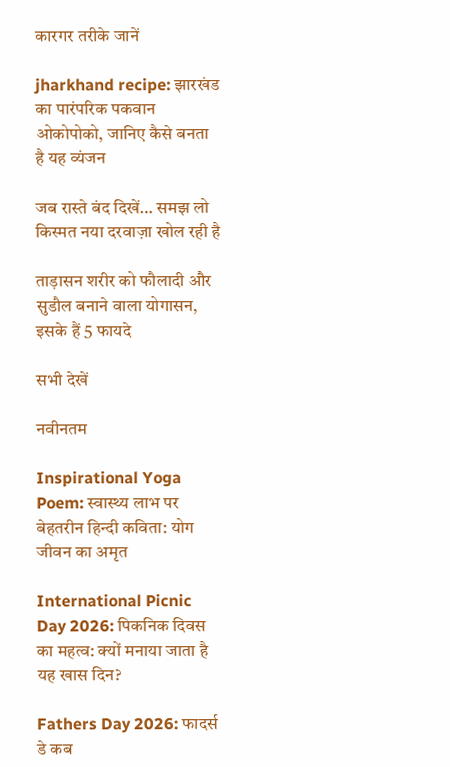कारगर तरीके जानें

jharkhand recipe: झारखंड का पारंपरिक पकवान ओकोपोको, जानिए कैसे बनता है यह व्यंजन

जब रास्ते बंद दिखें… समझ लो किस्मत नया दरवाज़ा खोल रही है

ताड़ासन शरीर को फौलादी और सुडौल बनाने वाला योगासन, इसके हैं 5 फायदे

सभी देखें

नवीनतम

Inspirational Yoga Poem: स्वास्थ्य लाभ पर बेहतरीन हिन्दी कविता: योग जीवन का अमृत

International Picnic Day 2026: पिकनिक दिवस का महत्व: क्यों मनाया जाता है यह खास दिन?

Fathers Day 2026: फादर्स डे कब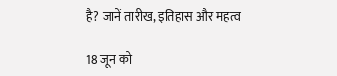है? जानें तारीख, इतिहास और महत्व

18 जून को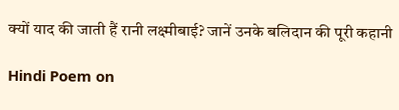क्यों याद की जाती हैं रानी लक्ष्मीबाई? जानें उनके बलिदान की पूरी कहानी

Hindi Poem on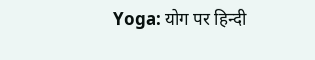Yoga: योग पर हिन्दी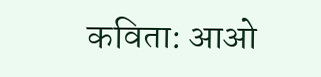कविता: आओ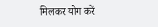मिलकर योग करें